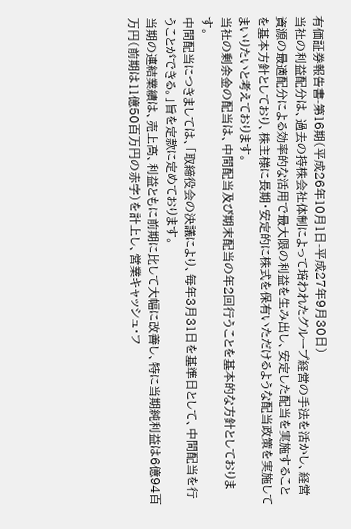有価証券報告書-第16期(平成26年10月1日-平成27年9月30日)
当社の利益配分は、過去の持株会社体制によって培われたグループ経営の手法を活かし、経営資源の最適配分による効率的な活用で最大限の利益を生み出し、安定した配当を実施することを基本方針としており、株主様に長期・安定的に株式を保有いただけるような配当政策を実施してまいりたいと考えております。
当社の剰余金の配当は、中間配当及び期末配当の年2回行うことを基本的な方針としております。
中間配当につきましては、「取締役会の決議により、毎年3月31日を基準日として、中間配当を行うことができる。」旨を定款に定めております。
当期の連結業績は、売上高、利益ともに前期に比して大幅に改善し、特に当期純利益は6億94百万円(前期は11億50百万円の赤字)を計上し、営業キャッシュ・フ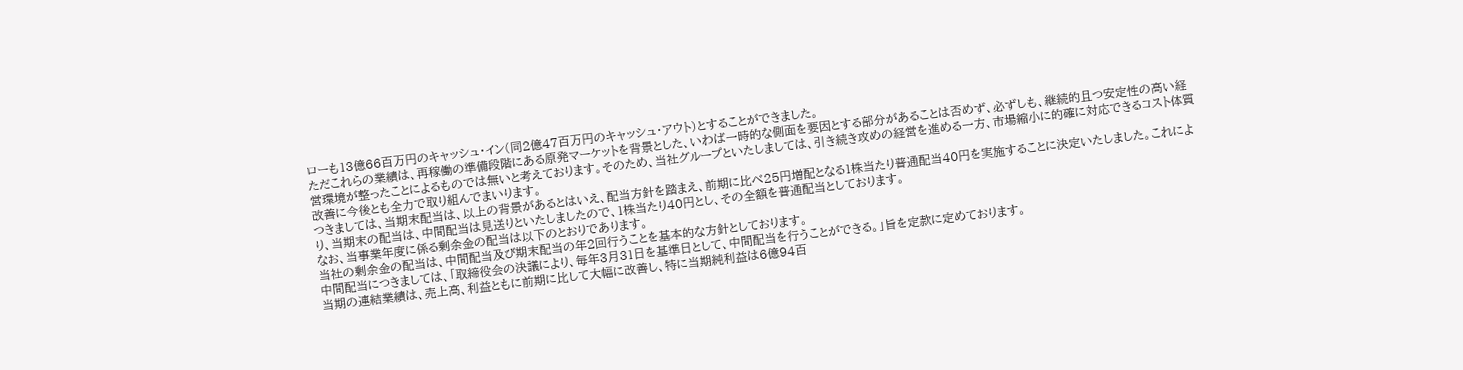ローも13億66百万円のキャッシュ・イン(同2億47百万円のキャッシュ・アウト)とすることができました。
ただこれらの業績は、再稼働の準備段階にある原発マーケットを背景とした、いわば一時的な側面を要因とする部分があることは否めず、必ずしも、継続的且つ安定性の高い経営環境が整ったことによるものでは無いと考えております。そのため、当社グループといたしましては、引き続き攻めの経営を進める一方、市場縮小に的確に対応できるコスト体質改善に今後とも全力で取り組んでまいります。
つきましては、当期末配当は、以上の背景があるとはいえ、配当方針を踏まえ、前期に比べ25円増配となる1株当たり普通配当40円を実施することに決定いたしました。これにより、当期末の配当は、中間配当は見送りといたしましたので、1株当たり40円とし、その全額を普通配当としております。
なお、当事業年度に係る剰余金の配当は以下のとおりであります。
当社の剰余金の配当は、中間配当及び期末配当の年2回行うことを基本的な方針としております。
中間配当につきましては、「取締役会の決議により、毎年3月31日を基準日として、中間配当を行うことができる。」旨を定款に定めております。
当期の連結業績は、売上高、利益ともに前期に比して大幅に改善し、特に当期純利益は6億94百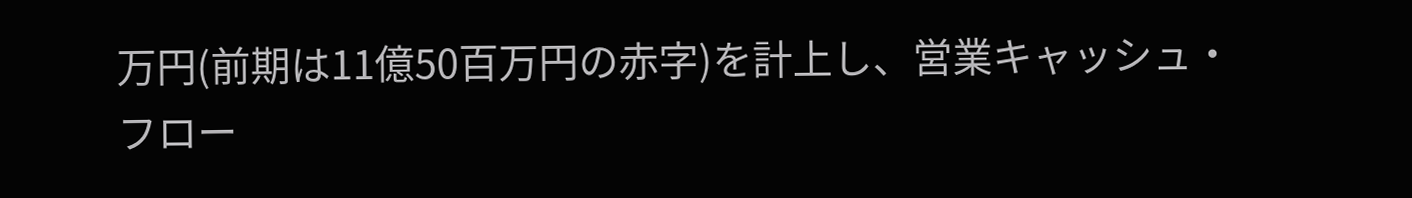万円(前期は11億50百万円の赤字)を計上し、営業キャッシュ・フロー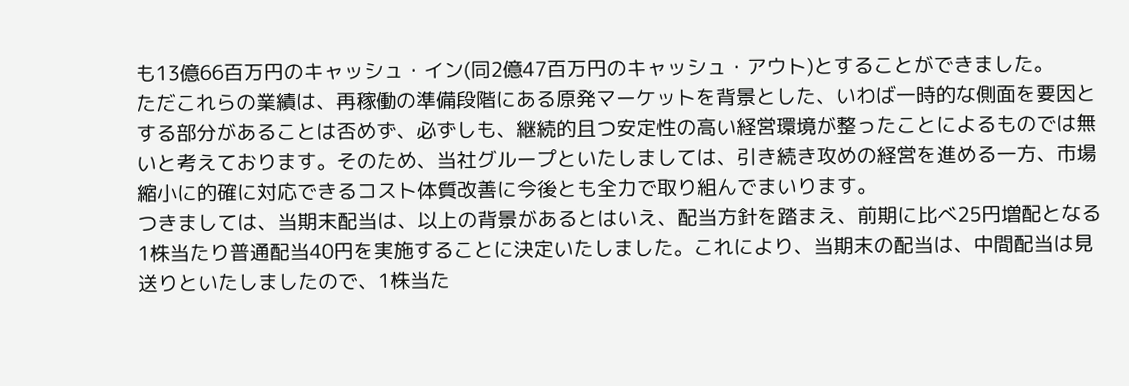も13億66百万円のキャッシュ・イン(同2億47百万円のキャッシュ・アウト)とすることができました。
ただこれらの業績は、再稼働の準備段階にある原発マーケットを背景とした、いわば一時的な側面を要因とする部分があることは否めず、必ずしも、継続的且つ安定性の高い経営環境が整ったことによるものでは無いと考えております。そのため、当社グループといたしましては、引き続き攻めの経営を進める一方、市場縮小に的確に対応できるコスト体質改善に今後とも全力で取り組んでまいります。
つきましては、当期末配当は、以上の背景があるとはいえ、配当方針を踏まえ、前期に比べ25円増配となる1株当たり普通配当40円を実施することに決定いたしました。これにより、当期末の配当は、中間配当は見送りといたしましたので、1株当た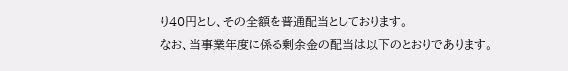り40円とし、その全額を普通配当としております。
なお、当事業年度に係る剰余金の配当は以下のとおりであります。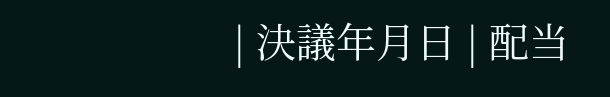| 決議年月日 | 配当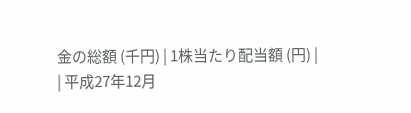金の総額 (千円) | 1株当たり配当額 (円) |
| 平成27年12月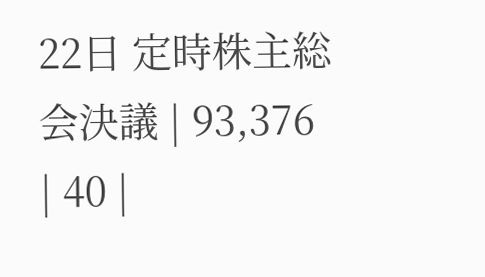22日 定時株主総会決議 | 93,376 | 40 |